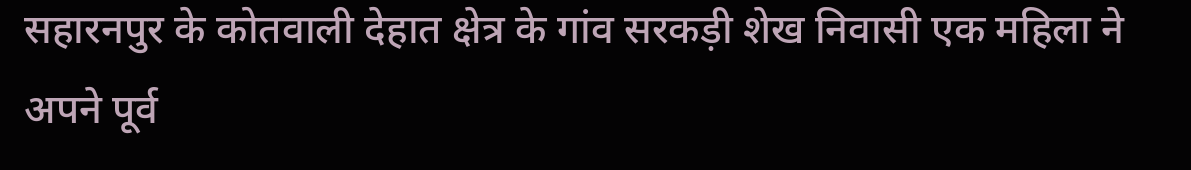सहारनपुर के कोतवाली देहात क्षेत्र के गांव सरकड़ी शेख निवासी एक महिला ने अपने पूर्व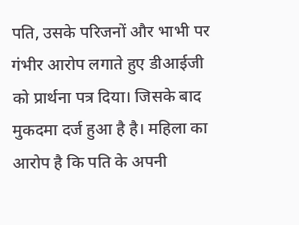पति, उसके परिजनों और भाभी पर गंभीर आरोप लगाते हुए डीआईजी को प्रार्थना पत्र दिया। जिसके बाद मुकदमा दर्ज हुआ है है। महिला का आरोप है कि पति के अपनी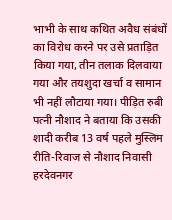भाभी के साथ कथित अवैध संबंधों का विरोध करने पर उसे प्रताड़ित किया गया, तीन तलाक दिलवाया गया और तयशुदा खर्चा व सामान भी नहीं लौटाया गया। पीड़ित रुबी पत्नी नौशाद ने बताया कि उसकी शादी करीब 13 वर्ष पहले मुस्लिम रीति-रिवाज से नौशाद निवासी हरदेवनगर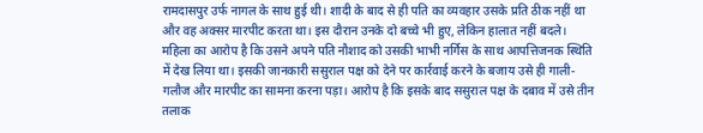रामदासपुर उर्फ नागल के साथ हुई थी। शादी के बाद से ही पति का व्यवहार उसके प्रति ठीक नहीं था और वह अक्सर मारपीट करता था। इस दौरान उनके दो बच्चे भी हुए, लेकिन हालात नहीं बदले। महिला का आरोप है कि उसने अपने पति नौशाद को उसकी भाभी नर्गिस के साथ आपत्तिजनक स्थिति में देख लिया था। इसकी जानकारी ससुराल पक्ष को देने पर कार्रवाई करने के बजाय उसे ही गाली-गलौज और मारपीट का सामना करना पड़ा। आरोप है कि इसके बाद ससुराल पक्ष के दबाव में उसे तीन तलाक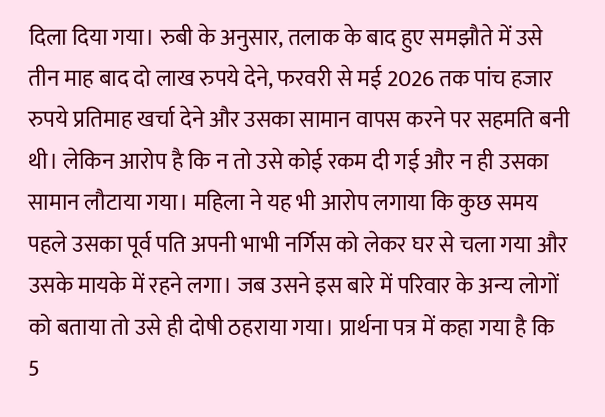दिला दिया गया। रुबी के अनुसार, तलाक के बाद हुए समझौते में उसे तीन माह बाद दो लाख रुपये देने, फरवरी से मई 2026 तक पांच हजार रुपये प्रतिमाह खर्चा देने और उसका सामान वापस करने पर सहमति बनी थी। लेकिन आरोप है कि न तो उसे कोई रकम दी गई और न ही उसका सामान लौटाया गया। महिला ने यह भी आरोप लगाया कि कुछ समय पहले उसका पूर्व पति अपनी भाभी नर्गिस को लेकर घर से चला गया और उसके मायके में रहने लगा। जब उसने इस बारे में परिवार के अन्य लोगों को बताया तो उसे ही दोषी ठहराया गया। प्रार्थना पत्र में कहा गया है कि 5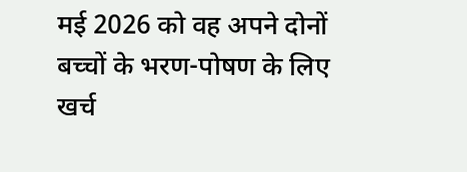मई 2026 को वह अपने दोनों बच्चों के भरण-पोषण के लिए खर्च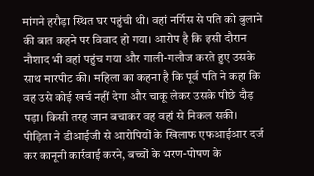मांगने हरौड़ा स्थित घर पहुंची थी। वहां नर्गिस से पति को बुलाने की बात कहने पर विवाद हो गया। आरोप है कि इसी दौरान नौशाद भी वहां पहुंच गया और गाली-गलौज करते हुए उसके साथ मारपीट की। महिला का कहना है कि पूर्व पति ने कहा कि वह उसे कोई खर्च नहीं देगा और चाकू लेकर उसके पीछे दौड़ पड़ा। किसी तरह जान बचाकर वह वहां से निकल सकी। पीड़िता ने डीआईजी से आरोपियों के खिलाफ एफआईआर दर्ज कर कानूनी कार्रवाई करने, बच्चों के भरण-पोषण के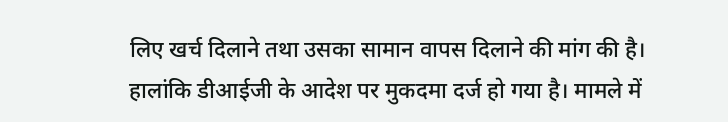लिए खर्च दिलाने तथा उसका सामान वापस दिलाने की मांग की है। हालांकि डीआईजी के आदेश पर मुकदमा दर्ज हो गया है। मामले में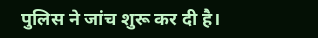पुलिस ने जांच शुरू कर दी है।